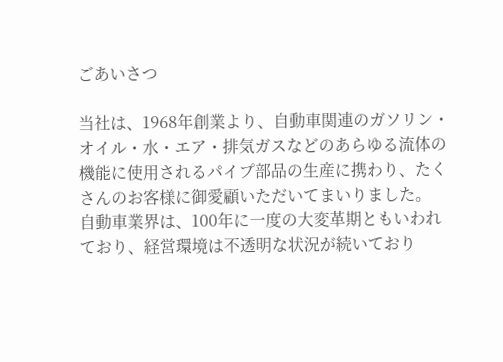ごあいさつ

当社は、1968年創業より、自動車関連のガソリン・オイル・水・エア・排気ガスなどのあらゆる流体の機能に使用されるパイプ部品の生産に携わり、たくさんのお客様に御愛顧いただいてまいりました。
自動車業界は、100年に一度の大変革期ともいわれており、経営環境は不透明な状況が続いており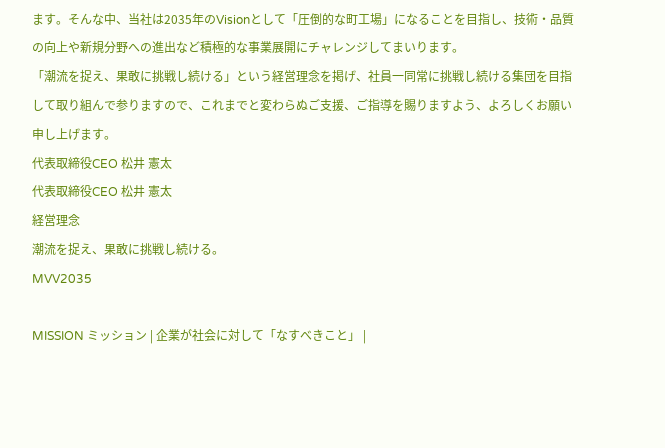ます。そんな中、当社は2035年のVisionとして「圧倒的な町工場」になることを目指し、技術・品質の向上や新規分野への進出など積極的な事業展開にチャレンジしてまいります。
「潮流を捉え、果敢に挑戦し続ける」という経営理念を掲げ、社員一同常に挑戦し続ける集団を目指して取り組んで参りますので、これまでと変わらぬご支援、ご指導を賜りますよう、よろしくお願い申し上げます。
代表取締役CEO 松井 憲太
代表取締役CEO 松井 憲太
経営理念
潮流を捉え、果敢に挑戦し続ける。
MVV2035

MISSION ミッション | 企業が社会に対して「なすべきこと」 |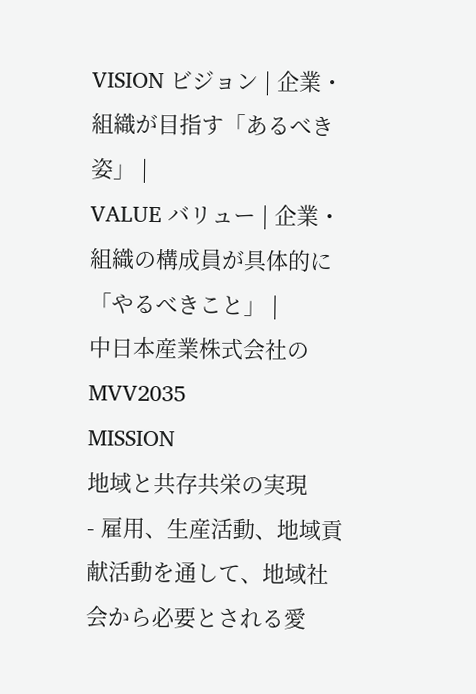VISION ビジョン | 企業・組織が目指す「あるべき姿」 |
VALUE バリュー | 企業・組織の構成員が具体的に「やるべきこと」 |
中日本産業株式会社のMVV2035
MISSION
地域と共存共栄の実現
- 雇用、生産活動、地域貢献活動を通して、地域社会から必要とされる愛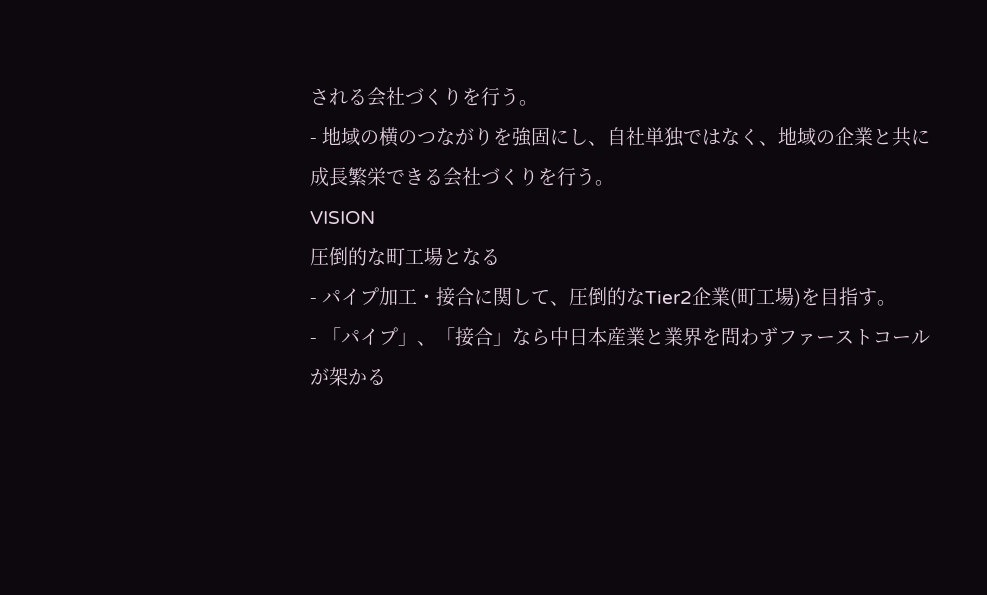される会社づくりを行う。
- 地域の横のつながりを強固にし、自社単独ではなく、地域の企業と共に成長繁栄できる会社づくりを行う。
VISION
圧倒的な町工場となる
- パイプ加工・接合に関して、圧倒的なTier2企業(町工場)を目指す。
- 「パイプ」、「接合」なら中日本産業と業界を問わずファーストコールが架かる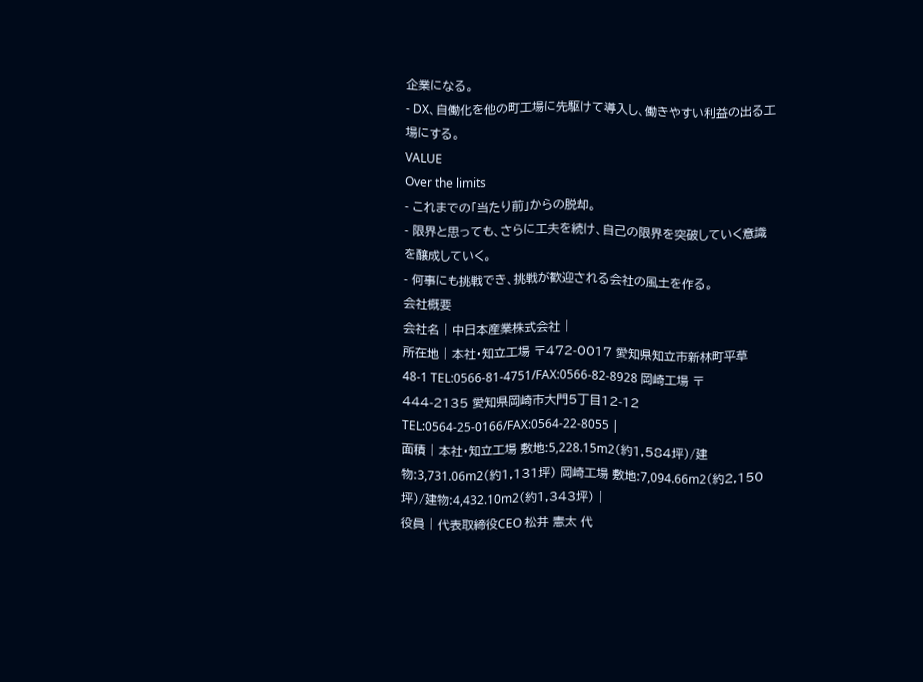企業になる。
- DX、自働化を他の町工場に先駆けて導入し、働きやすい利益の出る工場にする。
VALUE
Over the limits
- これまでの「当たり前」からの脱却。
- 限界と思っても、さらに工夫を続け、自己の限界を突破していく意識を醸成していく。
- 何事にも挑戦でき、挑戦が歓迎される会社の風土を作る。
会社概要
会社名 | 中日本産業株式会社 |
所在地 | 本社・知立工場 〒472-0017 愛知県知立市新林町平草48-1 TEL:0566-81-4751/FAX:0566-82-8928 岡崎工場 〒444-2135 愛知県岡崎市大門5丁目12-12 TEL:0564-25-0166/FAX:0564-22-8055 |
面積 | 本社・知立工場 敷地:5,228.15m2(約1,584坪)/建物:3,731.06m2(約1,131坪) 岡崎工場 敷地:7,094.66m2(約2,150坪)/建物:4,432.10m2(約1,343坪) |
役員 | 代表取締役CEO 松井 憲太 代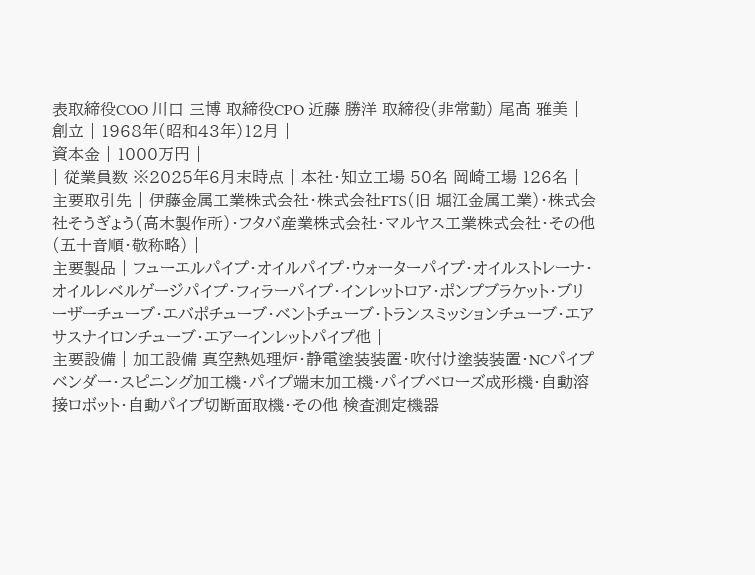表取締役COO 川口 三博 取締役CPO 近藤 勝洋 取締役(非常勤) 尾髙 雅美 |
創立 | 1968年(昭和43年)12月 |
資本金 | 1000万円 |
| 従業員数 ※2025年6月末時点 | 本社・知立工場 50名 岡崎工場 126名 |
主要取引先 | 伊藤金属工業株式会社・株式会社FTS(旧 堀江金属工業)・株式会社そうぎょう(高木製作所)・フタバ産業株式会社・マルヤス工業株式会社・その他(五十音順・敬称略) |
主要製品 | フューエルパイプ・オイルパイプ・ウォーターパイプ・オイルストレーナ・オイルレベルゲージパイプ・フィラーパイプ・インレットロア・ポンプブラケット・ブリーザーチューブ・エバポチューブ・ベントチューブ・トランスミッションチューブ・エアサスナイロンチューブ・エアーインレットパイプ他 |
主要設備 | 加工設備 真空熱処理炉・静電塗装装置・吹付け塗装装置・NCパイプベンダー・スピニング加工機・パイプ端末加工機・パイプベローズ成形機・自動溶接ロボット・自動パイプ切断面取機・その他 検査測定機器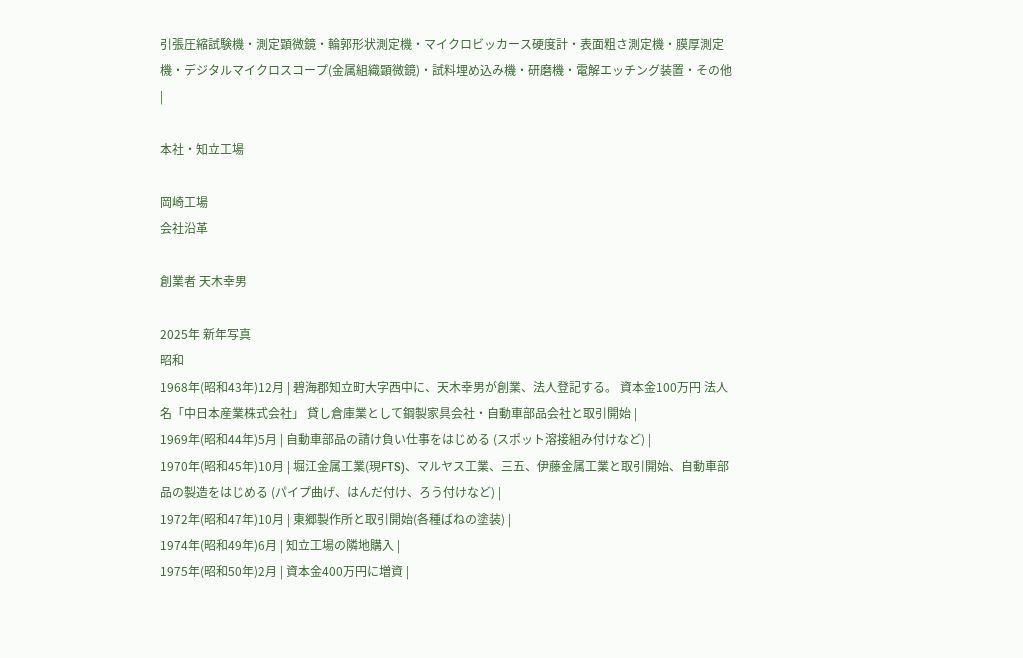引張圧縮試験機・測定顕微鏡・輪郭形状測定機・マイクロビッカース硬度計・表面粗さ測定機・膜厚測定機・デジタルマイクロスコープ(金属組織顕微鏡)・試料埋め込み機・研磨機・電解エッチング装置・その他 |

本社・知立工場

岡崎工場
会社沿革

創業者 天木幸男

2025年 新年写真
昭和
1968年(昭和43年)12月 | 碧海郡知立町大字西中に、天木幸男が創業、法人登記する。 資本金100万円 法人名「中日本産業株式会社」 貸し倉庫業として鋼製家具会社・自動車部品会社と取引開始 |
1969年(昭和44年)5月 | 自動車部品の請け負い仕事をはじめる (スポット溶接組み付けなど) |
1970年(昭和45年)10月 | 堀江金属工業(現FTS)、マルヤス工業、三五、伊藤金属工業と取引開始、自動車部品の製造をはじめる (パイプ曲げ、はんだ付け、ろう付けなど) |
1972年(昭和47年)10月 | 東郷製作所と取引開始(各種ばねの塗装) |
1974年(昭和49年)6月 | 知立工場の隣地購入 |
1975年(昭和50年)2月 | 資本金400万円に増資 |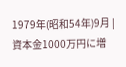1979年(昭和54年)9月 | 資本金1000万円に増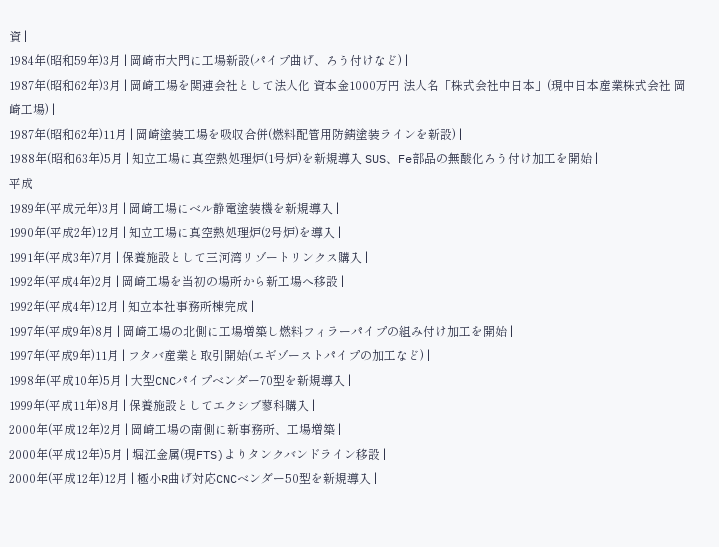資 |
1984年(昭和59年)3月 | 岡崎市大門に工場新設(パイプ曲げ、ろう付けなど) |
1987年(昭和62年)3月 | 岡崎工場を関連会社として法人化 資本金1000万円 法人名「株式会社中日本」(現中日本産業株式会社 岡崎工場) |
1987年(昭和62年)11月 | 岡崎塗装工場を吸収合併(燃料配管用防錆塗装ラインを新設) |
1988年(昭和63年)5月 | 知立工場に真空熱処理炉(1号炉)を新規導入 SUS、Fe部品の無酸化ろう付け加工を開始 |
平成
1989年(平成元年)3月 | 岡崎工場にベル静電塗装機を新規導入 |
1990年(平成2年)12月 | 知立工場に真空熱処理炉(2号炉)を導入 |
1991年(平成3年)7月 | 保養施設として三河湾リゾートリンクス購入 |
1992年(平成4年)2月 | 岡崎工場を当初の場所から新工場へ移設 |
1992年(平成4年)12月 | 知立本社事務所棟完成 |
1997年(平成9年)8月 | 岡崎工場の北側に工場増築し燃料フィラーパイプの組み付け加工を開始 |
1997年(平成9年)11月 | フタバ産業と取引開始(エギゾーストパイプの加工など) |
1998年(平成10年)5月 | 大型CNCパイプベンダー70型を新規導入 |
1999年(平成11年)8月 | 保養施設としてエクシブ蓼科購入 |
2000年(平成12年)2月 | 岡崎工場の南側に新事務所、工場増築 |
2000年(平成12年)5月 | 堀江金属(現FTS)よりタンクバンドライン移設 |
2000年(平成12年)12月 | 極小R曲げ対応CNCベンダー50型を新規導入 |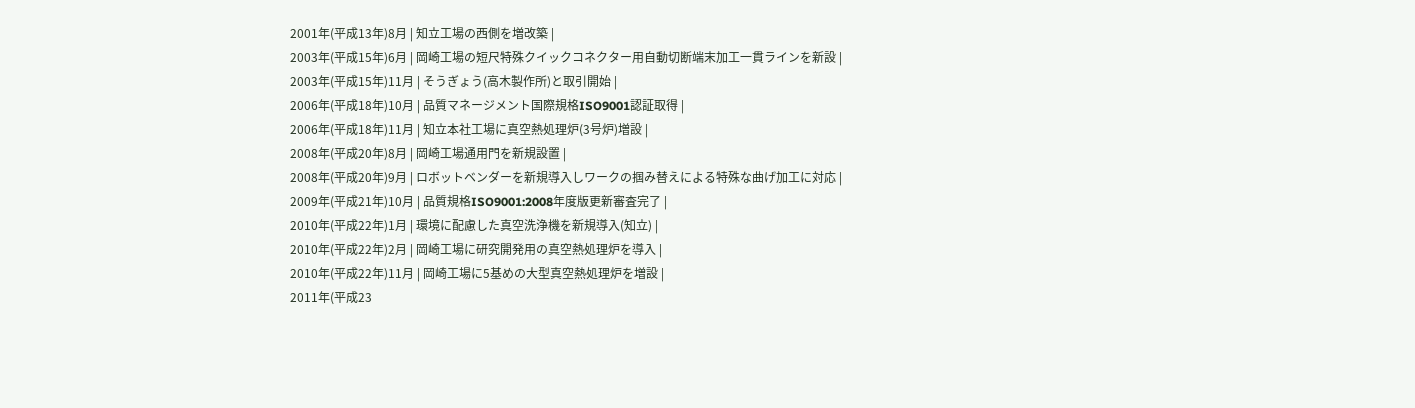2001年(平成13年)8月 | 知立工場の西側を増改築 |
2003年(平成15年)6月 | 岡崎工場の短尺特殊クイックコネクター用自動切断端末加工一貫ラインを新設 |
2003年(平成15年)11月 | そうぎょう(高木製作所)と取引開始 |
2006年(平成18年)10月 | 品質マネージメント国際規格ISO9001認証取得 |
2006年(平成18年)11月 | 知立本社工場に真空熱処理炉(3号炉)増設 |
2008年(平成20年)8月 | 岡崎工場通用門を新規設置 |
2008年(平成20年)9月 | ロボットベンダーを新規導入しワークの掴み替えによる特殊な曲げ加工に対応 |
2009年(平成21年)10月 | 品質規格ISO9001:2008年度版更新審査完了 |
2010年(平成22年)1月 | 環境に配慮した真空洗浄機を新規導入(知立) |
2010年(平成22年)2月 | 岡崎工場に研究開発用の真空熱処理炉を導入 |
2010年(平成22年)11月 | 岡崎工場に5基めの大型真空熱処理炉を増設 |
2011年(平成23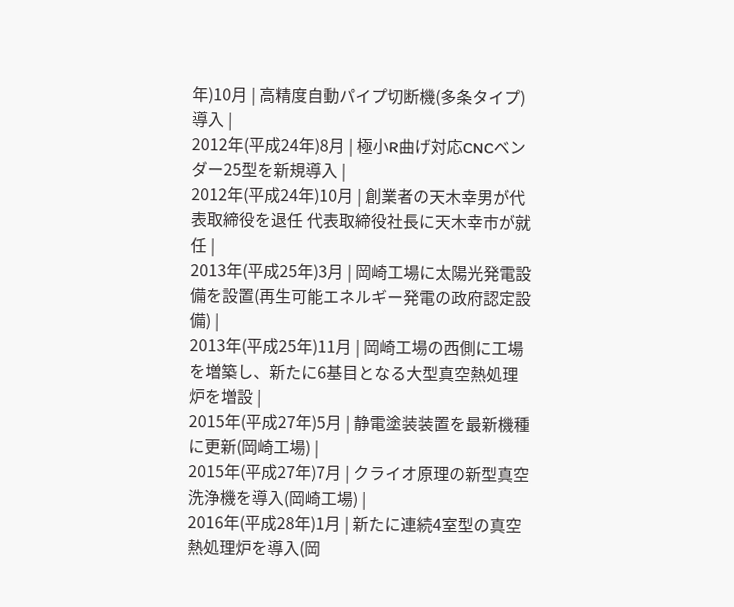年)10月 | 高精度自動パイプ切断機(多条タイプ)導入 |
2012年(平成24年)8月 | 極小R曲げ対応CNCベンダー25型を新規導入 |
2012年(平成24年)10月 | 創業者の天木幸男が代表取締役を退任 代表取締役社長に天木幸市が就任 |
2013年(平成25年)3月 | 岡崎工場に太陽光発電設備を設置(再生可能エネルギー発電の政府認定設備) |
2013年(平成25年)11月 | 岡崎工場の西側に工場を増築し、新たに6基目となる大型真空熱処理炉を増設 |
2015年(平成27年)5月 | 静電塗装装置を最新機種に更新(岡崎工場) |
2015年(平成27年)7月 | クライオ原理の新型真空洗浄機を導入(岡崎工場) |
2016年(平成28年)1月 | 新たに連続4室型の真空熱処理炉を導入(岡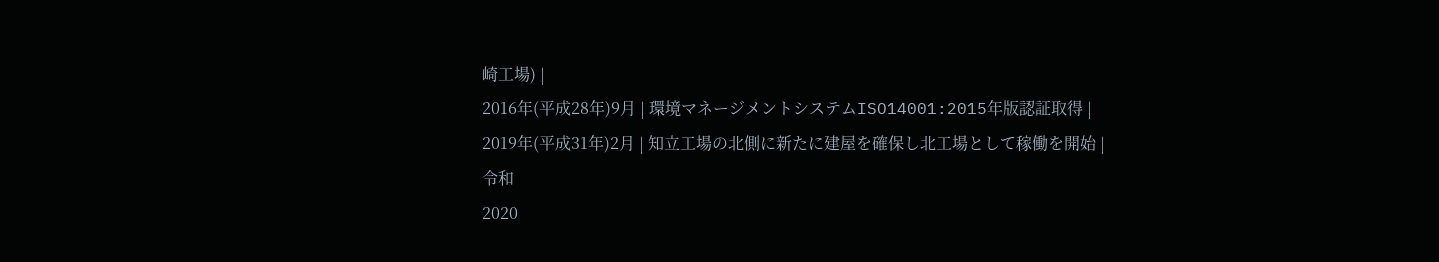崎工場) |
2016年(平成28年)9月 | 環境マネージメントシステムISO14001:2015年版認証取得 |
2019年(平成31年)2月 | 知立工場の北側に新たに建屋を確保し北工場として稼働を開始 |
令和
2020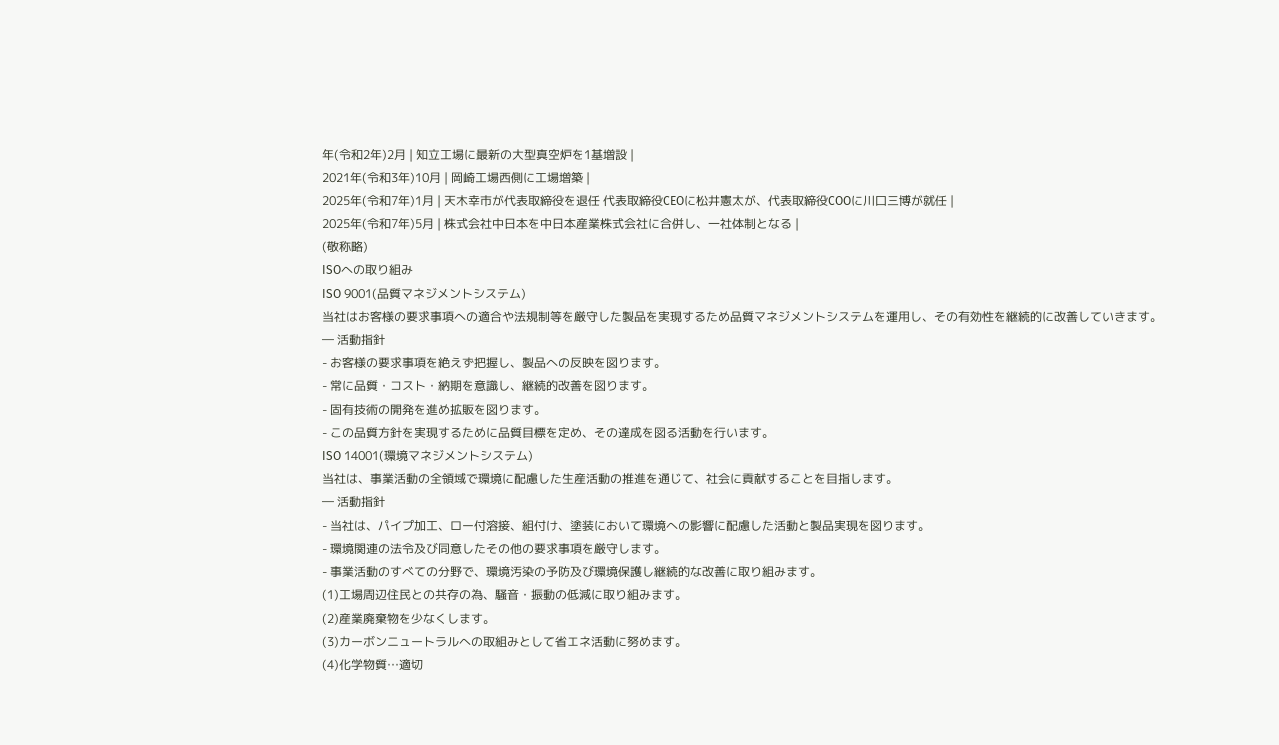年(令和2年)2月 | 知立工場に最新の大型真空炉を1基増設 |
2021年(令和3年)10月 | 岡崎工場西側に工場増築 |
2025年(令和7年)1月 | 天木幸市が代表取締役を退任 代表取締役CEOに松井憲太が、代表取締役COOに川口三博が就任 |
2025年(令和7年)5月 | 株式会社中日本を中日本産業株式会社に合併し、一社体制となる |
(敬称略)
ISOへの取り組み
ISO 9001(品質マネジメントシステム)
当社はお客様の要求事項への適合や法規制等を厳守した製品を実現するため品質マネジメントシステムを運用し、その有効性を継続的に改善していきます。
― 活動指針
- お客様の要求事項を絶えず把握し、製品への反映を図ります。
- 常に品質・コスト・納期を意識し、継続的改善を図ります。
- 固有技術の開発を進め拡販を図ります。
- この品質方針を実現するために品質目標を定め、その達成を図る活動を行います。
ISO 14001(環境マネジメントシステム)
当社は、事業活動の全領域で環境に配慮した生産活動の推進を通じて、社会に貢献することを目指します。
― 活動指針
- 当社は、パイプ加工、ロー付溶接、組付け、塗装において環境への影響に配慮した活動と製品実現を図ります。
- 環境関連の法令及び同意したその他の要求事項を厳守します。
- 事業活動のすべての分野で、環境汚染の予防及び環境保護し継続的な改善に取り組みます。
(1)工場周辺住民との共存の為、騒音・振動の低減に取り組みます。
(2)産業廃棄物を少なくします。
(3)カーボンニュートラルへの取組みとして省エネ活動に努めます。
(4)化学物質…適切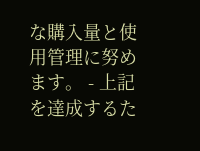な購入量と使用管理に努めます。 - 上記を達成するた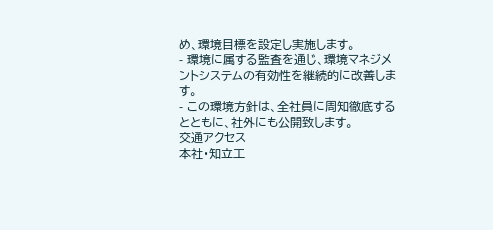め、環境目標を設定し実施します。
- 環境に属する監査を通じ、環境マネジメントシステムの有効性を継続的に改善します。
- この環境方針は、全社員に周知徹底するとともに、社外にも公開致します。
交通アクセス
本社・知立工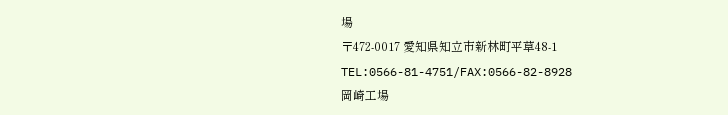場
〒472-0017 愛知県知立市新林町平草48-1
TEL:0566-81-4751/FAX:0566-82-8928
岡崎工場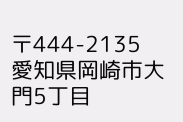〒444-2135 愛知県岡崎市大門5丁目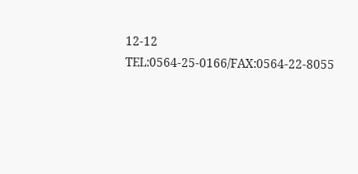12-12
TEL:0564-25-0166/FAX:0564-22-8055